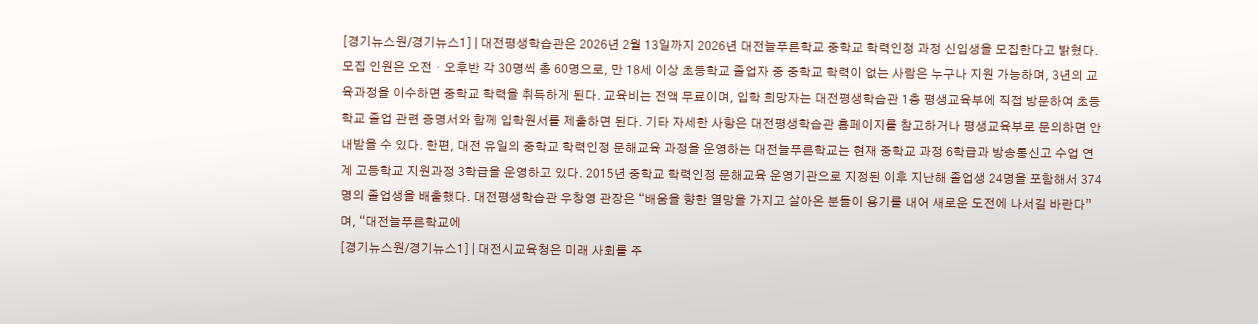[경기뉴스원/경기뉴스1] | 대전평생학습관은 2026년 2월 13일까지 2026년 대전늘푸른학교 중학교 학력인정 과정 신입생을 모집한다고 밝혔다. 모집 인원은 오전・오후반 각 30명씩 총 60명으로, 만 18세 이상 초등학교 졸업자 중 중학교 학력이 없는 사람은 누구나 지원 가능하며, 3년의 교육과정을 이수하면 중학교 학력을 취득하게 된다. 교육비는 전액 무료이며, 입학 희망자는 대전평생학습관 1층 평생교육부에 직접 방문하여 초등학교 졸업 관련 증명서와 함께 입학원서를 제출하면 된다. 기타 자세한 사항은 대전평생학습관 홈페이지를 참고하거나 평생교육부로 문의하면 안내받을 수 있다. 한편, 대전 유일의 중학교 학력인정 문해교육 과정을 운영하는 대전늘푸른학교는 현재 중학교 과정 6학급과 방송통신고 수업 연계 고등학교 지원과정 3학급을 운영하고 있다. 2015년 중학교 학력인정 문해교육 운영기관으로 지정된 이후 지난해 졸업생 24명을 포함해서 374명의 졸업생을 배출했다. 대전평생학습관 우창영 관장은 “배움을 향한 열망을 가지고 살아온 분들이 용기를 내어 새로운 도전에 나서길 바란다”며, “대전늘푸른학교에
[경기뉴스원/경기뉴스1] | 대전시교육청은 미래 사회를 주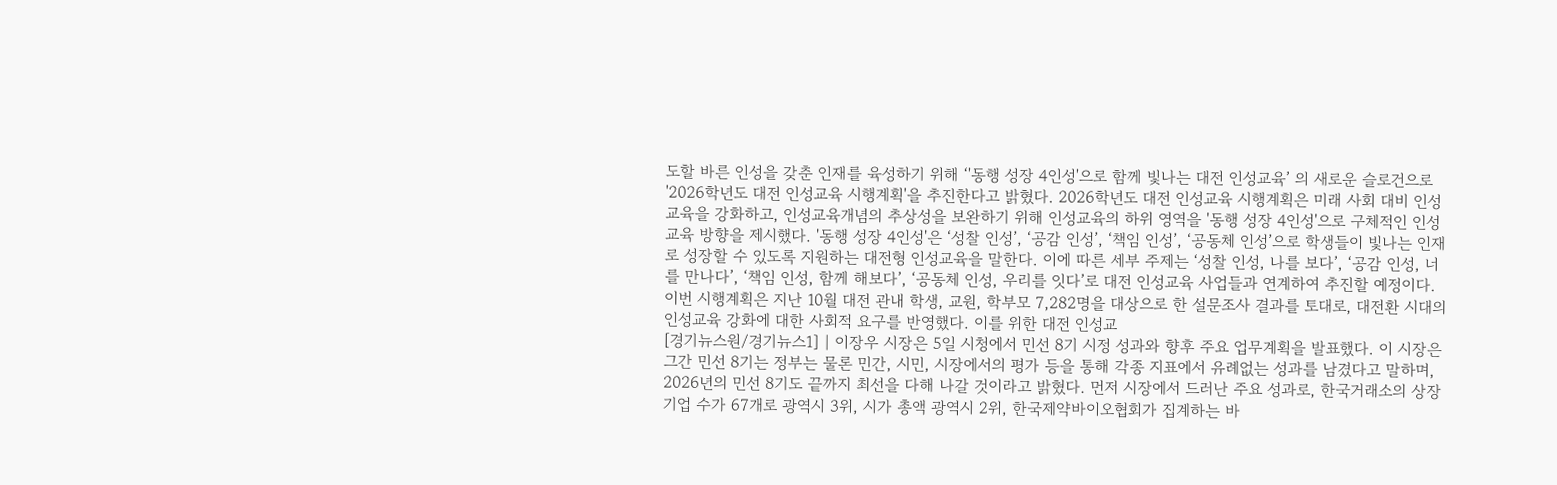도할 바른 인성을 갖춘 인재를 육성하기 위해 ‘'동행 성장 4인성'으로 함께 빛나는 대전 인성교육’ 의 새로운 슬로건으로 '2026학년도 대전 인성교육 시행계획'을 추진한다고 밝혔다. 2026학년도 대전 인성교육 시행계획은 미래 사회 대비 인성교육을 강화하고, 인성교육개념의 추상성을 보완하기 위해 인성교육의 하위 영역을 '동행 성장 4인성'으로 구체적인 인성교육 방향을 제시했다. '동행 성장 4인성'은 ‘성찰 인성’, ‘공감 인성’, ‘책임 인성’, ‘공동체 인성’으로 학생들이 빛나는 인재로 성장할 수 있도록 지원하는 대전형 인성교육을 말한다. 이에 따른 세부 주제는 ‘성찰 인성, 나를 보다’, ‘공감 인성, 너를 만나다’, ‘책임 인성, 함께 해보다’, ‘공동체 인성, 우리를 잇다’로 대전 인성교육 사업들과 연계하여 추진할 예정이다. 이번 시행계획은 지난 10월 대전 관내 학생, 교원, 학부모 7,282명을 대상으로 한 설문조사 결과를 토대로, 대전환 시대의 인성교육 강화에 대한 사회적 요구를 반영했다. 이를 위한 대전 인성교
[경기뉴스원/경기뉴스1] | 이장우 시장은 5일 시청에서 민선 8기 시정 성과와 향후 주요 업무계획을 발표했다. 이 시장은 그간 민선 8기는 정부는 물론 민간, 시민, 시장에서의 평가 등을 통해 각종 지표에서 유례없는 성과를 남겼다고 말하며, 2026년의 민선 8기도 끝까지 최선을 다해 나갈 것이라고 밝혔다. 먼저 시장에서 드러난 주요 성과로, 한국거래소의 상장기업 수가 67개로 광역시 3위, 시가 총액 광역시 2위, 한국제약바이오협회가 집계하는 바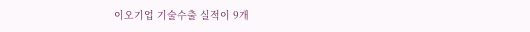이오기업 기술수출 실적이 9개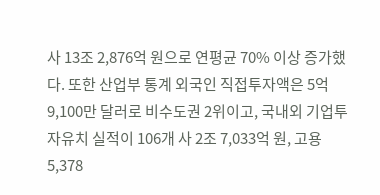사 13조 2,876억 원으로 연평균 70% 이상 증가했다. 또한 산업부 통계 외국인 직접투자액은 5억 9,100만 달러로 비수도권 2위이고, 국내외 기업투자유치 실적이 106개 사 2조 7,033억 원, 고용 5,378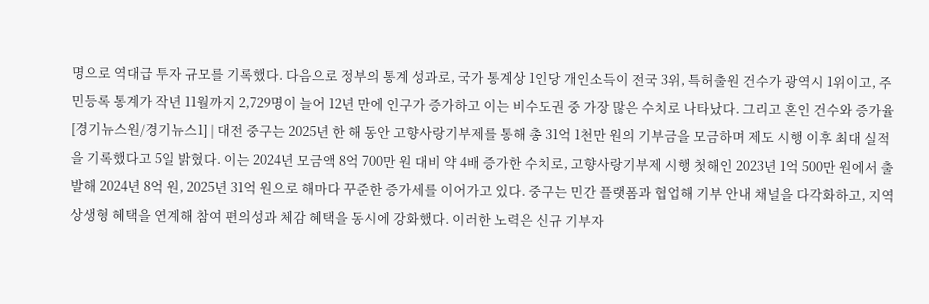명으로 역대급 투자 규모를 기록했다. 다음으로 정부의 통계 성과로, 국가 통계상 1인당 개인소득이 전국 3위, 특허출원 건수가 광역시 1위이고, 주민등록 통계가 작년 11월까지 2,729명이 늘어 12년 만에 인구가 증가하고 이는 비수도권 중 가장 많은 수치로 나타났다. 그리고 혼인 건수와 증가율
[경기뉴스원/경기뉴스1] | 대전 중구는 2025년 한 해 동안 고향사랑기부제를 통해 총 31억 1천만 원의 기부금을 모금하며 제도 시행 이후 최대 실적을 기록했다고 5일 밝혔다. 이는 2024년 모금액 8억 700만 원 대비 약 4배 증가한 수치로, 고향사랑기부제 시행 첫해인 2023년 1억 500만 원에서 출발해 2024년 8억 원, 2025년 31억 원으로 해마다 꾸준한 증가세를 이어가고 있다. 중구는 민간 플랫폼과 협업해 기부 안내 채널을 다각화하고, 지역 상생형 혜택을 연계해 참여 편의성과 체감 혜택을 동시에 강화했다. 이러한 노력은 신규 기부자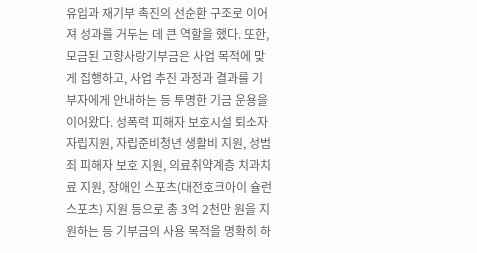유입과 재기부 촉진의 선순환 구조로 이어져 성과를 거두는 데 큰 역할을 했다. 또한, 모금된 고향사랑기부금은 사업 목적에 맞게 집행하고, 사업 추진 과정과 결과를 기부자에게 안내하는 등 투명한 기금 운용을 이어왔다. 성폭력 피해자 보호시설 퇴소자 자립지원, 자립준비청년 생활비 지원, 성범죄 피해자 보호 지원, 의료취약계층 치과치료 지원, 장애인 스포츠(대전호크아이 슐런스포츠) 지원 등으로 총 3억 2천만 원을 지원하는 등 기부금의 사용 목적을 명확히 하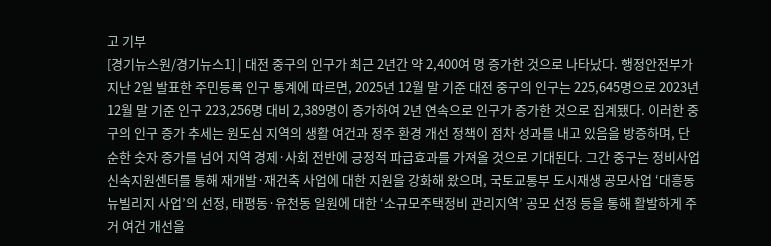고 기부
[경기뉴스원/경기뉴스1] | 대전 중구의 인구가 최근 2년간 약 2,400여 명 증가한 것으로 나타났다. 행정안전부가 지난 2일 발표한 주민등록 인구 통계에 따르면, 2025년 12월 말 기준 대전 중구의 인구는 225,645명으로 2023년 12월 말 기준 인구 223,256명 대비 2,389명이 증가하여 2년 연속으로 인구가 증가한 것으로 집계됐다. 이러한 중구의 인구 증가 추세는 원도심 지역의 생활 여건과 정주 환경 개선 정책이 점차 성과를 내고 있음을 방증하며, 단순한 숫자 증가를 넘어 지역 경제·사회 전반에 긍정적 파급효과를 가져올 것으로 기대된다. 그간 중구는 정비사업신속지원센터를 통해 재개발·재건축 사업에 대한 지원을 강화해 왔으며, 국토교통부 도시재생 공모사업 ‘대흥동 뉴빌리지 사업’의 선정, 태평동·유천동 일원에 대한 ‘소규모주택정비 관리지역’ 공모 선정 등을 통해 활발하게 주거 여건 개선을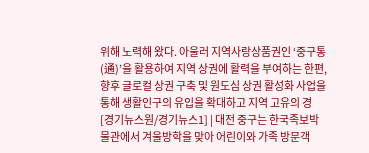위해 노력해 왔다. 아울러 지역사랑상품권인 ‘중구통(通)’을 활용하여 지역 상권에 활력을 부여하는 한편, 향후 글로컬 상권 구축 및 원도심 상권 활성화 사업을 통해 생활인구의 유입을 확대하고 지역 고유의 경
[경기뉴스원/경기뉴스1] | 대전 중구는 한국족보박물관에서 겨울방학을 맞아 어린이와 가족 방문객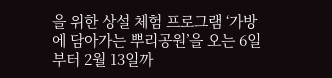을 위한 상설 체험 프로그램 ‘가방에 담아가는 뿌리공원’을 오는 6일부터 2월 13일까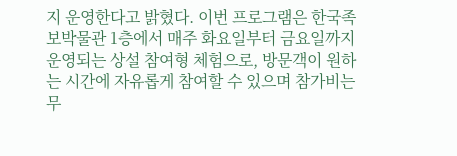지 운영한다고 밝혔다. 이번 프로그램은 한국족보박물관 1층에서 매주 화요일부터 금요일까지 운영되는 상설 참여형 체험으로, 방문객이 원하는 시간에 자유롭게 참여할 수 있으며 참가비는 무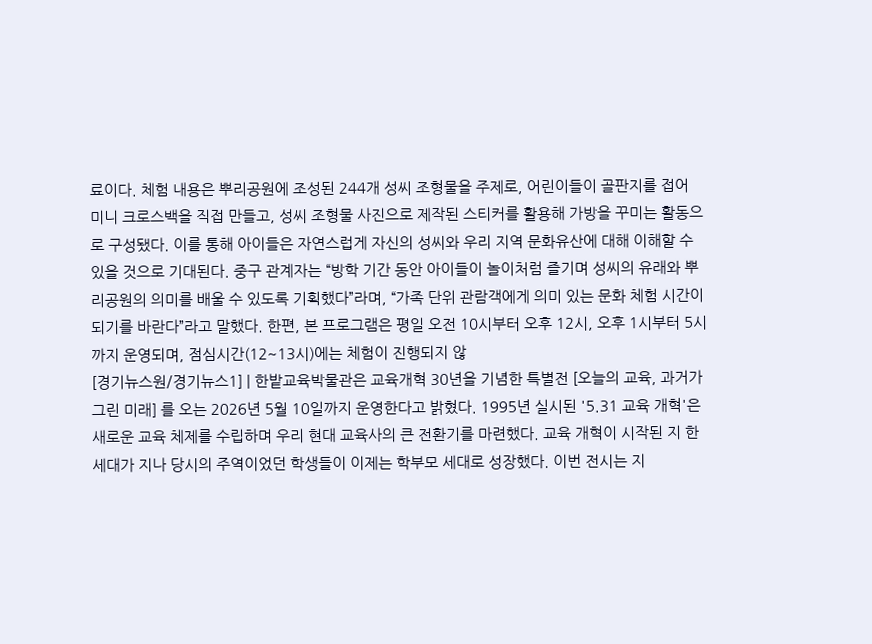료이다. 체험 내용은 뿌리공원에 조성된 244개 성씨 조형물을 주제로, 어린이들이 골판지를 접어 미니 크로스백을 직접 만들고, 성씨 조형물 사진으로 제작된 스티커를 활용해 가방을 꾸미는 활동으로 구성됐다. 이를 통해 아이들은 자연스럽게 자신의 성씨와 우리 지역 문화유산에 대해 이해할 수 있을 것으로 기대된다. 중구 관계자는 “방학 기간 동안 아이들이 놀이처럼 즐기며 성씨의 유래와 뿌리공원의 의미를 배울 수 있도록 기획했다”라며, “가족 단위 관람객에게 의미 있는 문화 체험 시간이 되기를 바란다”라고 말했다. 한편, 본 프로그램은 평일 오전 10시부터 오후 12시, 오후 1시부터 5시까지 운영되며, 점심시간(12~13시)에는 체험이 진행되지 않
[경기뉴스원/경기뉴스1] | 한밭교육박물관은 교육개혁 30년을 기념한 특별전 [오늘의 교육, 과거가 그린 미래] 를 오는 2026년 5월 10일까지 운영한다고 밝혔다. 1995년 실시된 '5.31 교육 개혁'은 새로운 교육 체제를 수립하며 우리 현대 교육사의 큰 전환기를 마련했다. 교육 개혁이 시작된 지 한 세대가 지나 당시의 주역이었던 학생들이 이제는 학부모 세대로 성장했다. 이번 전시는 지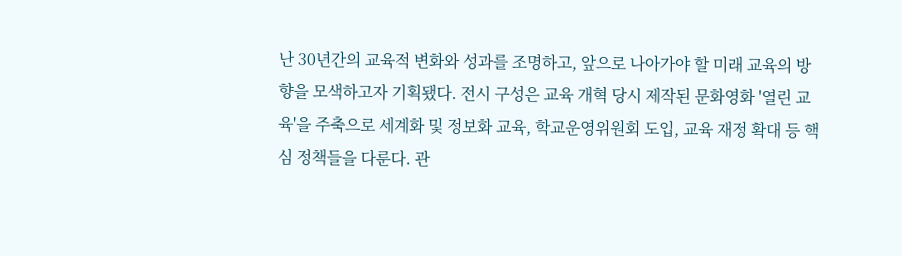난 30년간의 교육적 변화와 성과를 조명하고, 앞으로 나아가야 할 미래 교육의 방향을 모색하고자 기획됐다. 전시 구성은 교육 개혁 당시 제작된 문화영화 '열린 교육'을 주축으로 세계화 및 정보화 교육, 학교운영위원회 도입, 교육 재정 확대 등 핵심 정책들을 다룬다. 관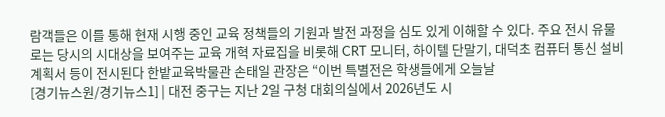람객들은 이를 통해 현재 시행 중인 교육 정책들의 기원과 발전 과정을 심도 있게 이해할 수 있다. 주요 전시 유물로는 당시의 시대상을 보여주는 교육 개혁 자료집을 비롯해 CRT 모니터, 하이텔 단말기, 대덕초 컴퓨터 통신 설비 계획서 등이 전시된다 한밭교육박물관 손태일 관장은 “이번 특별전은 학생들에게 오늘날
[경기뉴스원/경기뉴스1] | 대전 중구는 지난 2일 구청 대회의실에서 2026년도 시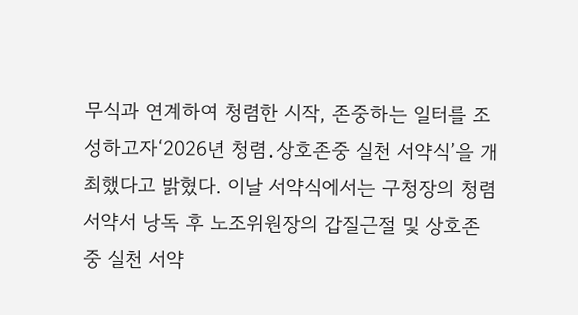무식과 연계하여 청렴한 시작, 존중하는 일터를 조성하고자‘2026년 청렴․상호존중 실천 서약식’을 개최했다고 밝혔다. 이날 서약식에서는 구청장의 청렴서약서 낭독 후 노조위원장의 갑질근절 및 상호존중 실천 서약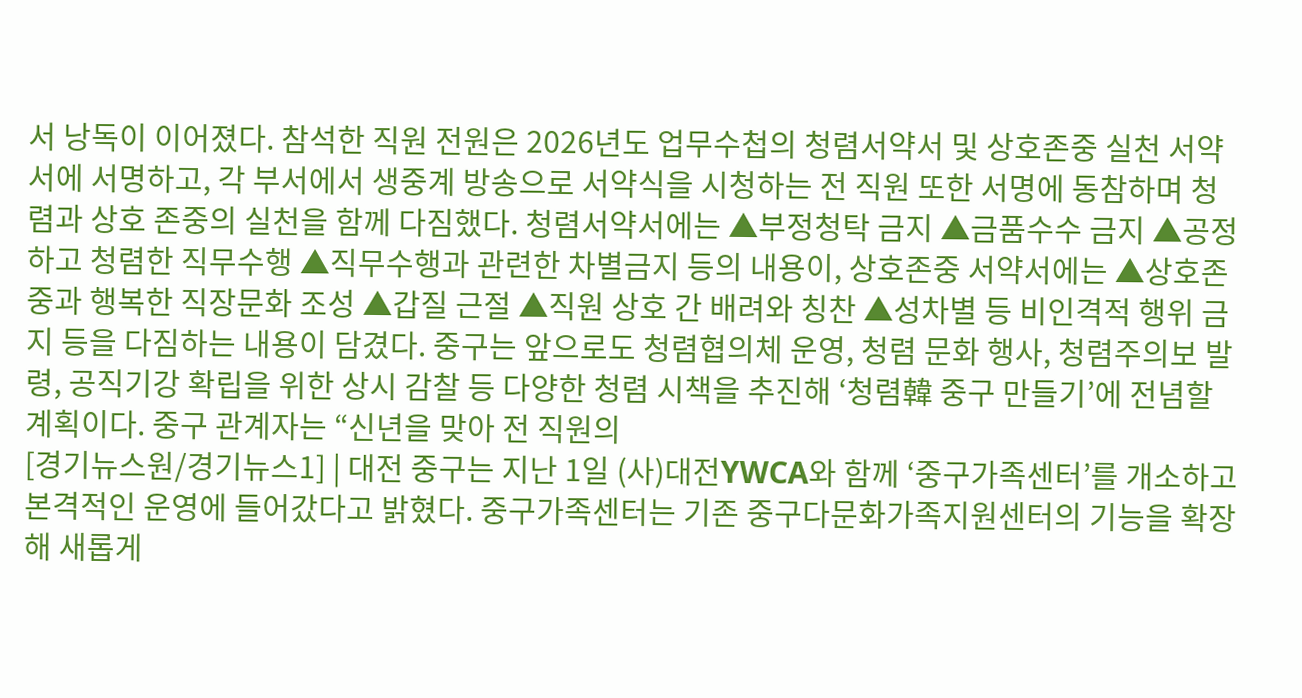서 낭독이 이어졌다. 참석한 직원 전원은 2026년도 업무수첩의 청렴서약서 및 상호존중 실천 서약서에 서명하고, 각 부서에서 생중계 방송으로 서약식을 시청하는 전 직원 또한 서명에 동참하며 청렴과 상호 존중의 실천을 함께 다짐했다. 청렴서약서에는 ▲부정청탁 금지 ▲금품수수 금지 ▲공정하고 청렴한 직무수행 ▲직무수행과 관련한 차별금지 등의 내용이, 상호존중 서약서에는 ▲상호존중과 행복한 직장문화 조성 ▲갑질 근절 ▲직원 상호 간 배려와 칭찬 ▲성차별 등 비인격적 행위 금지 등을 다짐하는 내용이 담겼다. 중구는 앞으로도 청렴협의체 운영, 청렴 문화 행사, 청렴주의보 발령, 공직기강 확립을 위한 상시 감찰 등 다양한 청렴 시책을 추진해 ‘청렴韓 중구 만들기’에 전념할 계획이다. 중구 관계자는 “신년을 맞아 전 직원의
[경기뉴스원/경기뉴스1] | 대전 중구는 지난 1일 (사)대전YWCA와 함께 ‘중구가족센터’를 개소하고 본격적인 운영에 들어갔다고 밝혔다. 중구가족센터는 기존 중구다문화가족지원센터의 기능을 확장해 새롭게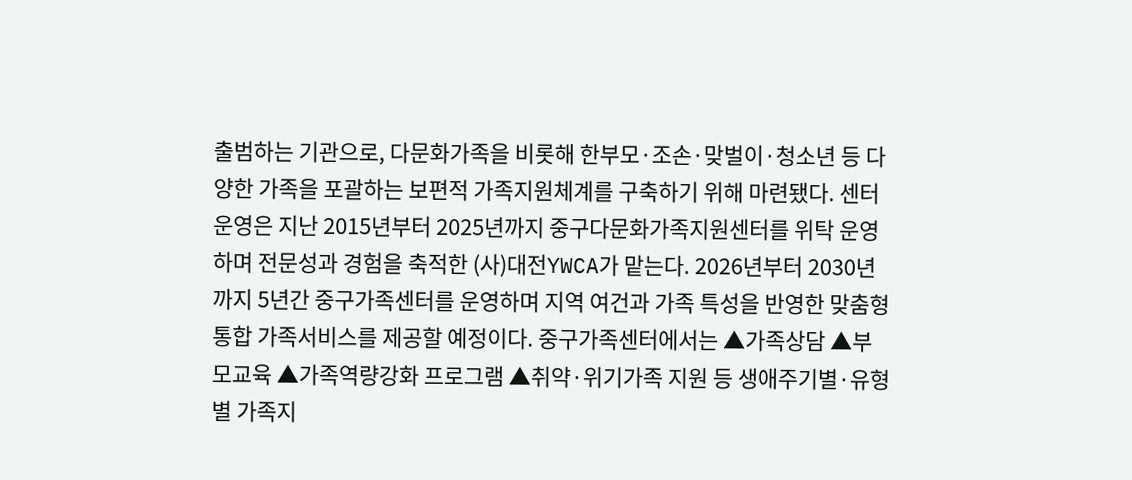출범하는 기관으로, 다문화가족을 비롯해 한부모·조손·맞벌이·청소년 등 다양한 가족을 포괄하는 보편적 가족지원체계를 구축하기 위해 마련됐다. 센터 운영은 지난 2015년부터 2025년까지 중구다문화가족지원센터를 위탁 운영하며 전문성과 경험을 축적한 (사)대전YWCA가 맡는다. 2026년부터 2030년까지 5년간 중구가족센터를 운영하며 지역 여건과 가족 특성을 반영한 맞춤형 통합 가족서비스를 제공할 예정이다. 중구가족센터에서는 ▲가족상담 ▲부모교육 ▲가족역량강화 프로그램 ▲취약·위기가족 지원 등 생애주기별·유형별 가족지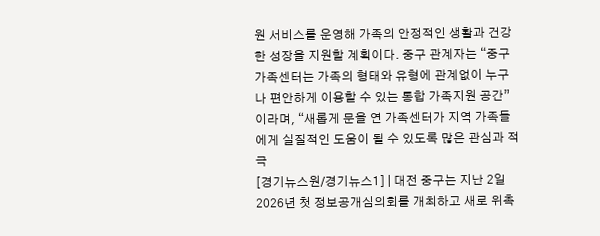원 서비스를 운영해 가족의 안정적인 생활과 건강한 성장을 지원할 계획이다. 중구 관계자는 “중구가족센터는 가족의 형태와 유형에 관계없이 누구나 편안하게 이용할 수 있는 통합 가족지원 공간”이라며, “새롭게 문을 연 가족센터가 지역 가족들에게 실질적인 도움이 될 수 있도록 많은 관심과 적극
[경기뉴스원/경기뉴스1] | 대전 중구는 지난 2일 2026년 첫 정보공개심의회를 개최하고 새로 위촉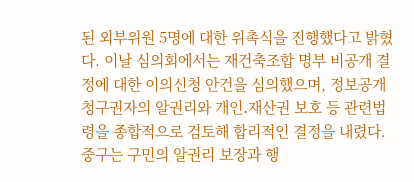된 외부위원 5명에 대한 위촉식을 진행했다고 밝혔다. 이날 심의회에서는 재건축조합 명부 비공개 결정에 대한 이의신청 안건을 심의했으며, 정보공개 청구권자의 알권리와 개인․재산권 보호 등 관련법령을 종합적으로 검토해 합리적인 결정을 내렸다. 중구는 구민의 알권리 보장과 행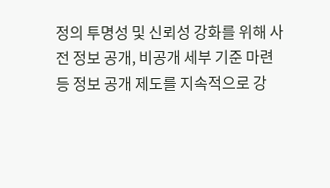정의 투명성 및 신뢰성 강화를 위해 사전 정보 공개, 비공개 세부 기준 마련 등 정보 공개 제도를 지속적으로 강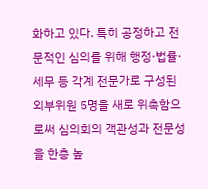화하고 있다. 특히 공정하고 전문적인 심의를 위해 행정·법률·세무 등 각계 전문가로 구성된 외부위원 5명을 새로 위촉함으로써 심의회의 객관성과 전문성을 한층 높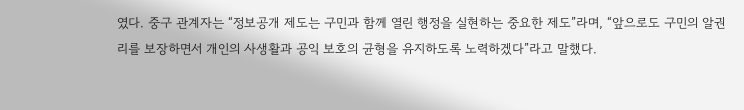였다. 중구 관계자는 “정보공개 제도는 구민과 함께 열린 행정을 실현하는 중요한 제도”라며, “앞으로도 구민의 알권리를 보장하면서 개인의 사생활과 공익 보호의 균형을 유지하도록 노력하겠다”라고 말했다.